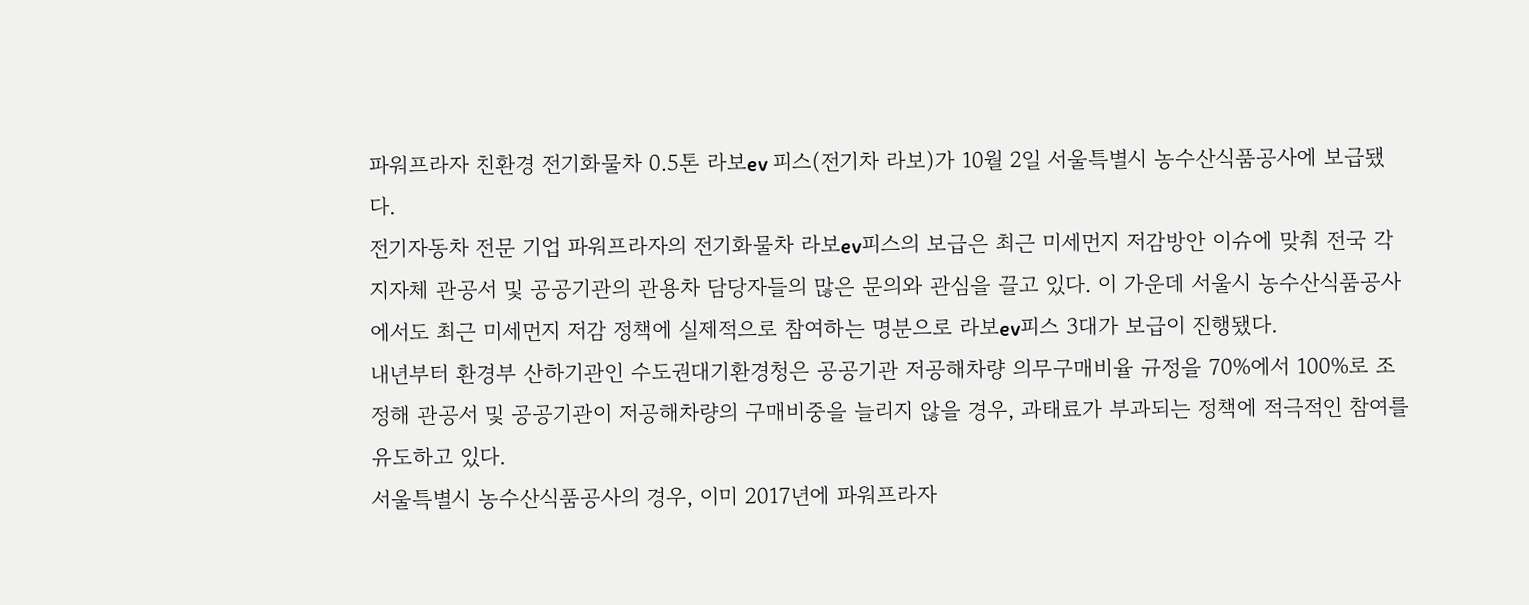파워프라자 친환경 전기화물차 0.5톤 라보ev 피스(전기차 라보)가 10월 2일 서울특별시 농수산식품공사에 보급됐다.
전기자동차 전문 기업 파워프라자의 전기화물차 라보ev피스의 보급은 최근 미세먼지 저감방안 이슈에 맞춰 전국 각 지자체 관공서 및 공공기관의 관용차 담당자들의 많은 문의와 관심을 끌고 있다. 이 가운데 서울시 농수산식품공사에서도 최근 미세먼지 저감 정책에 실제적으로 참여하는 명분으로 라보ev피스 3대가 보급이 진행됐다.
내년부터 환경부 산하기관인 수도권대기환경청은 공공기관 저공해차량 의무구매비율 규정을 70%에서 100%로 조정해 관공서 및 공공기관이 저공해차량의 구매비중을 늘리지 않을 경우, 과태료가 부과되는 정책에 적극적인 참여를 유도하고 있다.
서울특별시 농수산식품공사의 경우, 이미 2017년에 파워프라자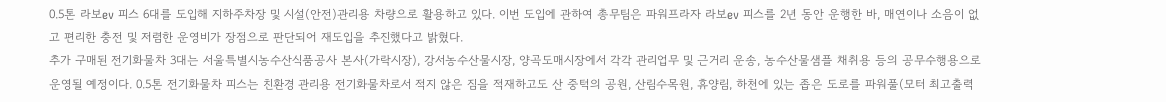0.5톤 라보ev 피스 6대를 도입해 지하주차장 및 시설(안전)관리용 차량으로 활용하고 있다. 이번 도입에 관하여 총무팀은 파워프라자 라보ev 피스를 2년 동안 운행한 바, 매연이나 소음이 없고 편리한 충전 및 저렴한 운영비가 장점으로 판단되어 재도입을 추진했다고 밝혔다.
추가 구매된 전기화물차 3대는 서울특별시농수산식품공사 본사(가락시장), 강서농수산물시장, 양곡도매시장에서 각각 관리업무 및 근거리 운송, 농수산물샘플 채취용 등의 공무수행용으로 운영될 예정이다. 0.5톤 전기화물차 피스는 친환경 관리용 전기화물차로서 적지 않은 짐을 적재하고도 산 중턱의 공원, 산림수목원, 휴양림, 하천에 있는 좁은 도로를 파워풀(모터 최고출력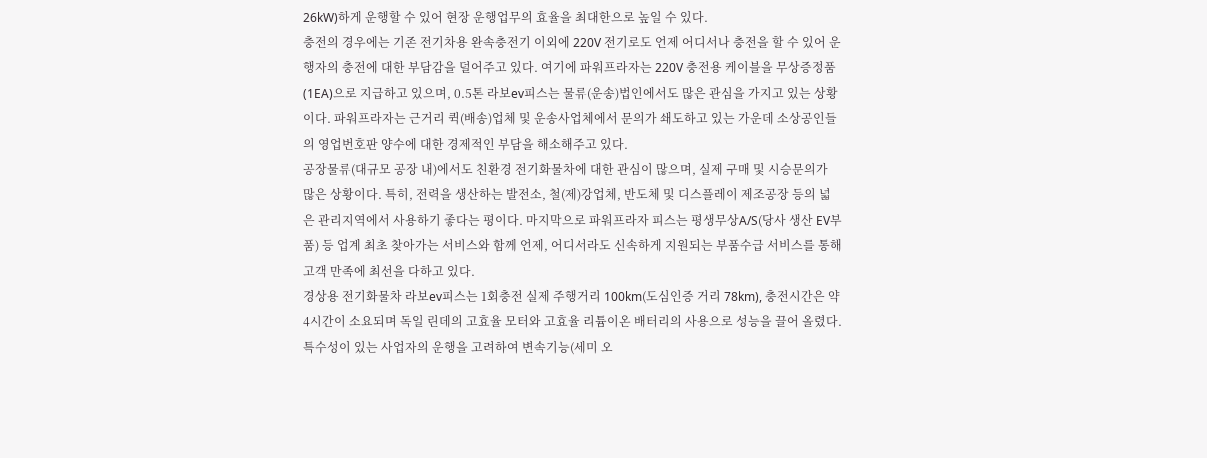26kW)하게 운행할 수 있어 현장 운행업무의 효율을 최대한으로 높일 수 있다.
충전의 경우에는 기존 전기차용 완속충전기 이외에 220V 전기로도 언제 어디서나 충전을 할 수 있어 운행자의 충전에 대한 부담감을 덜어주고 있다. 여기에 파워프라자는 220V 충전용 케이블을 무상증정품(1EA)으로 지급하고 있으며, 0.5톤 라보ev피스는 물류(운송)법인에서도 많은 관심을 가지고 있는 상황이다. 파워프라자는 근거리 퀵(배송)업체 및 운송사업체에서 문의가 쇄도하고 있는 가운데 소상공인들의 영업번호판 양수에 대한 경제적인 부담을 해소해주고 있다.
공장물류(대규모 공장 내)에서도 친환경 전기화물차에 대한 관심이 많으며, 실제 구매 및 시승문의가 많은 상황이다. 특히, 전력을 생산하는 발전소, 철(제)강업체, 반도체 및 디스플레이 제조공장 등의 넓은 관리지역에서 사용하기 좋다는 평이다. 마지막으로 파워프라자 피스는 평생무상A/S(당사 생산 EV부품) 등 업계 최초 찾아가는 서비스와 함께 언제, 어디서라도 신속하게 지원되는 부품수급 서비스를 통해 고객 만족에 최선을 다하고 있다.
경상용 전기화물차 라보ev피스는 1회충전 실제 주행거리 100km(도심인증 거리 78km), 충전시간은 약 4시간이 소요되며 독일 린데의 고효율 모터와 고효율 리튬이온 배터리의 사용으로 성능을 끌어 올렸다. 특수성이 있는 사업자의 운행을 고려하여 변속기능(세미 오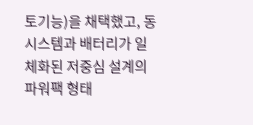토기능)을 채택했고, 동시스템과 배터리가 일체화된 저중심 설계의 파워팩 형태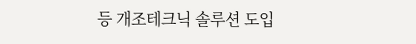등 개조테크닉 솔루션 도입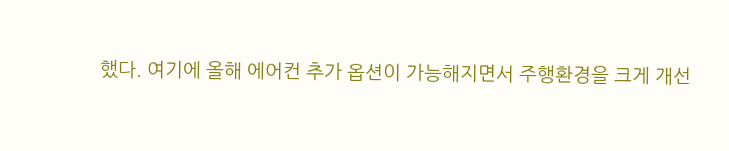했다. 여기에 올해 에어컨 추가 옵션이 가능해지면서 주행환경을 크게 개선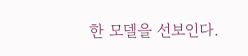한 모델을 선보인다.